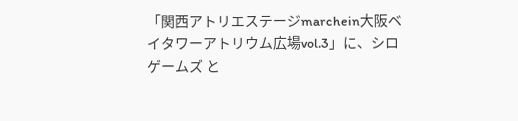「関西アトリエステージmarchein大阪ベイタワーアトリウム広場vol.3」に、シロゲームズ と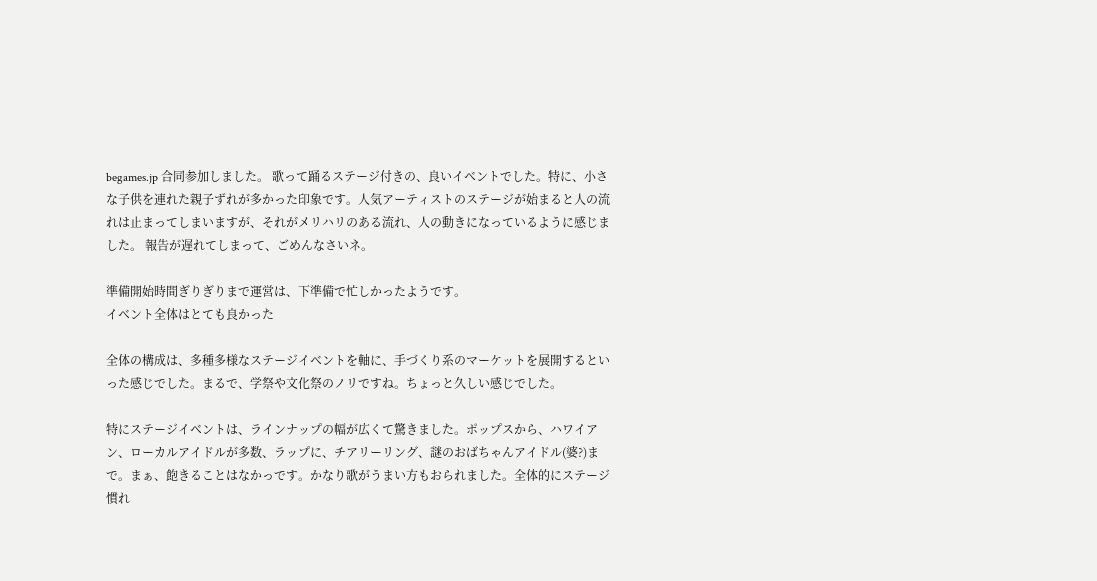begames.jp 合同参加しました。 歌って踊るステージ付きの、良いイベントでした。特に、小さな子供を連れた親子ずれが多かった印象です。人気アーティストのステージが始まると人の流れは止まってしまいますが、それがメリハリのある流れ、人の動きになっているように感じました。 報告が遅れてしまって、ごめんなさいネ。

準備開始時間ぎりぎりまで運営は、下準備で忙しかったようです。
イベント全体はとても良かった

全体の構成は、多種多様なステージイベントを軸に、手づくり系のマーケットを展開するといった感じでした。まるで、学祭や文化祭のノリですね。ちょっと久しい感じでした。

特にステージイベントは、ラインナップの幅が広くて驚きました。ポップスから、ハワイアン、ローカルアイドルが多数、ラップに、チアリーリング、謎のおばちゃんアイドル(婆?)まで。まぁ、飽きることはなかっです。かなり歌がうまい方もおられました。全体的にステージ慣れ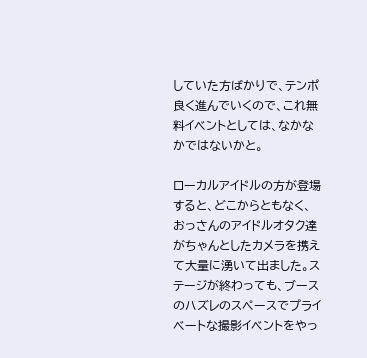していた方ばかりで、テンポ良く進んでいくので、これ無料イベントとしては、なかなかではないかと。

ローカルアイドルの方が登場すると、どこからともなく、おっさんのアイドルオタク達がちゃんとしたカメラを携えて大量に湧いて出ました。ステージが終わっても、ブースのハズレのスペースでプライベートな撮影イベントをやっ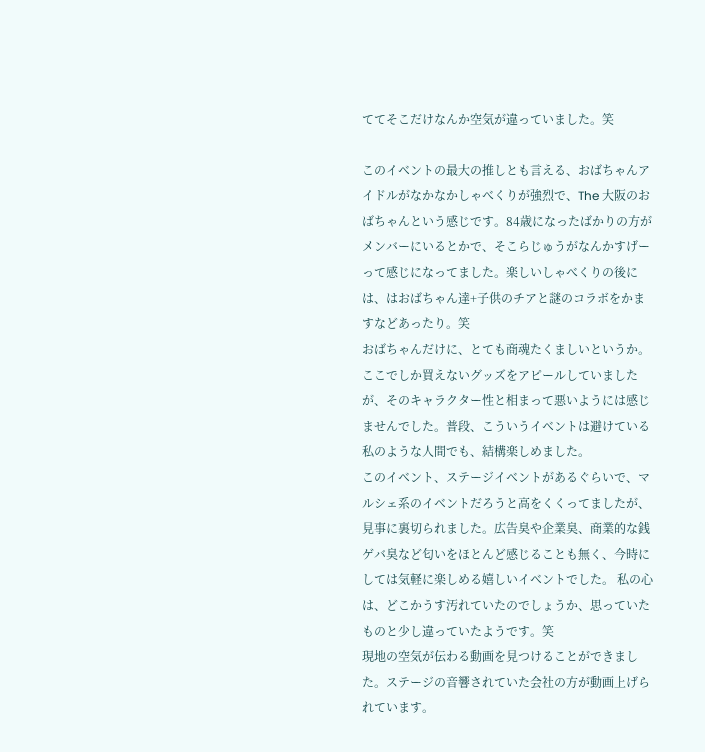ててそこだけなんか空気が違っていました。笑

このイベントの最大の推しとも言える、おばちゃんアイドルがなかなかしゃべくりが強烈で、The 大阪のおばちゃんという感じです。84歳になったばかりの方がメンバーにいるとかで、そこらじゅうがなんかすげーって感じになってました。楽しいしゃべくりの後には、はおばちゃん達+子供のチアと謎のコラボをかますなどあったり。笑
おばちゃんだけに、とても商魂たくましいというか。ここでしか買えないグッズをアピールしていましたが、そのキャラクター性と相まって悪いようには感じませんでした。普段、こういうイベントは避けている私のような人間でも、結構楽しめました。
このイベント、ステージイベントがあるぐらいで、マルシェ系のイベントだろうと高をくくってましたが、見事に裏切られました。広告臭や企業臭、商業的な銭ゲバ臭など匂いをほとんど感じることも無く、今時にしては気軽に楽しめる嬉しいイベントでした。 私の心は、どこかうす汚れていたのでしょうか、思っていたものと少し違っていたようです。笑
現地の空気が伝わる動画を見つけることができました。ステージの音響されていた会社の方が動画上げられています。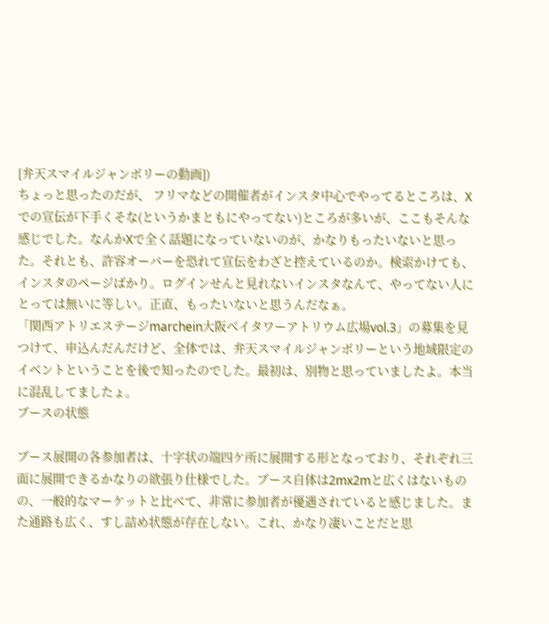[弁天スマイルジャンボリーの動画])
ちょっと思ったのだが、 フリマなどの開催者がインスタ中心でやってるところは、Xでの宣伝が下手くそな(というかまともにやってない)ところが多いが、ここもそんな感じでした。なんかXで全く話題になっていないのが、かなりもったいないと思った。それとも、許容オーバーを恐れて宣伝をわざと控えているのか。検索かけても、インスタのページばかり。ログインせんと見れないインスタなんて、やってない人にとっては無いに等しい。正直、もったいないと思うんだなぁ。
「関西アトリエステージmarchein大阪ベイタワーアトリウム広場vol.3」の募集を見つけて、申込んだんだけど、全体では、弁天スマイルジャンボリーという地域限定のイベントということを後で知ったのでした。最初は、別物と思っていましたよ。本当に混乱してましたょ。
ブースの状態

ブース展開の各参加者は、十字状の端四ケ所に展開する形となっており、それぞれ三面に展開できるかなりの欲張り仕様でした。ブース自体は2mx2mと広くはないものの、一般的なマーケットと比べて、非常に参加者が優遇されていると感じました。また通路も広く、すし詰め状態が存在しない。これ、かなり凄いことだと思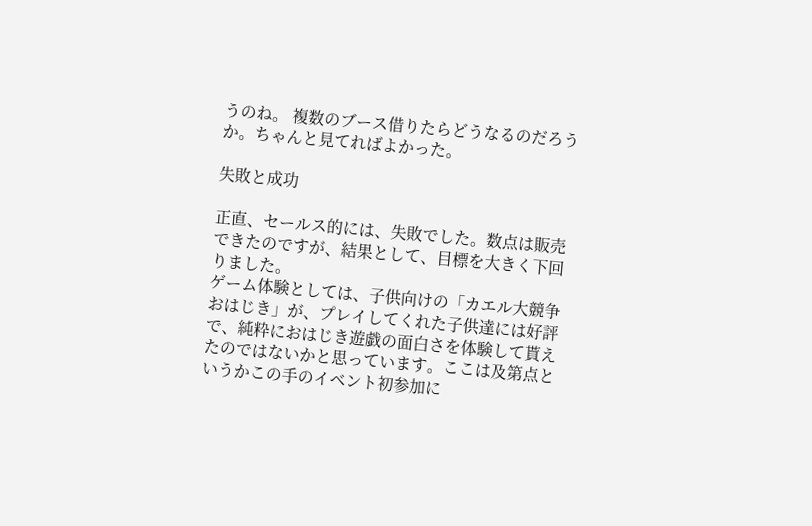うのね。 複数のブース借りたらどうなるのだろうか。ちゃんと見てればよかった。

失敗と成功

正直、セールス的には、失敗でした。数点は販売できたのですが、結果として、目標を大きく下回りました。
ゲーム体験としては、子供向けの「カエル大競争おはじき」が、プレイしてくれた子供達には好評で、純粋におはじき遊戯の面白さを体験して貰えたのではないかと思っています。ここは及第点というかこの手のイベント初参加に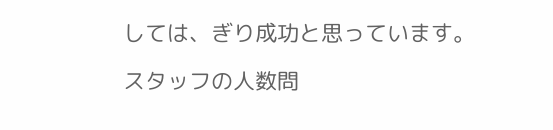しては、ぎり成功と思っています。

スタッフの人数問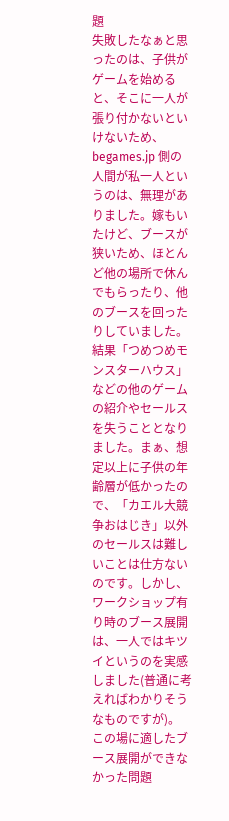題
失敗したなぁと思ったのは、子供がゲームを始めると、そこに一人が張り付かないといけないため、begames.jp 側の人間が私一人というのは、無理がありました。嫁もいたけど、ブースが狭いため、ほとんど他の場所で休んでもらったり、他のブースを回ったりしていました。
結果「つめつめモンスターハウス」などの他のゲームの紹介やセールスを失うこととなりました。まぁ、想定以上に子供の年齢層が低かったので、「カエル大競争おはじき」以外のセールスは難しいことは仕方ないのです。しかし、ワークショップ有り時のブース展開は、一人ではキツイというのを実感しました(普通に考えればわかりそうなものですが)。
この場に適したブース展開ができなかった問題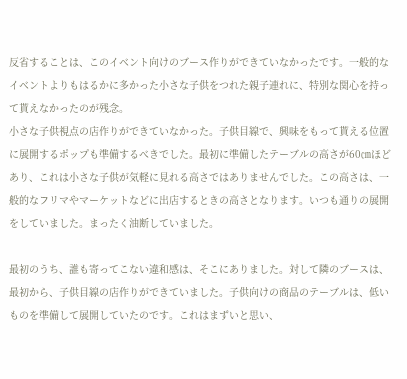反省することは、このイベント向けのブース作りができていなかったです。一般的なイベントよりもはるかに多かった小さな子供をつれた親子連れに、特別な関心を持って貰えなかったのが残念。
小さな子供視点の店作りができていなかった。子供目線で、興味をもって貰える位置に展開するポップも準備するべきでした。最初に準備したテーブルの高さが60㎝ほどあり、これは小さな子供が気軽に見れる高さではありませんでした。この高さは、一般的なフリマやマーケットなどに出店するときの高さとなります。いつも通りの展開をしていました。まったく油断していました。

最初のうち、誰も寄ってこない違和感は、そこにありました。対して隣のブースは、最初から、子供目線の店作りができていました。子供向けの商品のテーブルは、低いものを準備して展開していたのです。これはまずいと思い、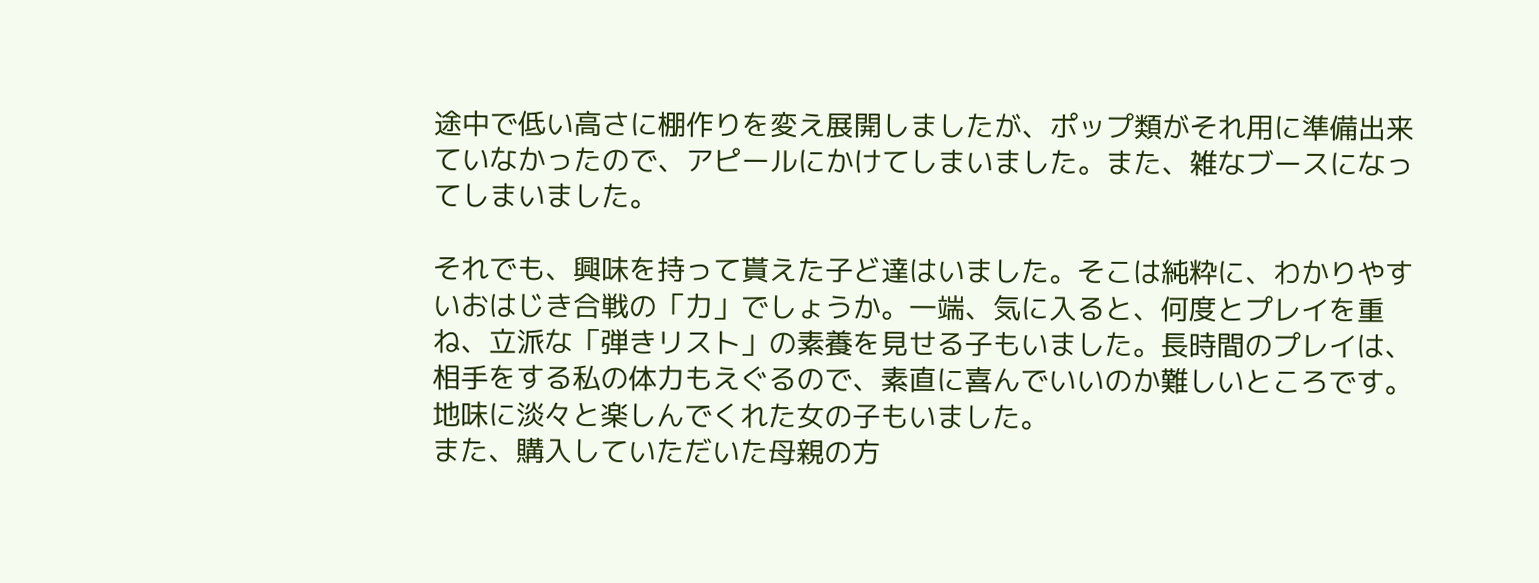途中で低い高さに棚作りを変え展開しましたが、ポップ類がそれ用に準備出来ていなかったので、アピールにかけてしまいました。また、雑なブースになってしまいました。

それでも、興味を持って貰えた子ど達はいました。そこは純粋に、わかりやすいおはじき合戦の「力」でしょうか。一端、気に入ると、何度とプレイを重ね、立派な「弾きリスト」の素養を見せる子もいました。長時間のプレイは、相手をする私の体力もえぐるので、素直に喜んでいいのか難しいところです。地味に淡々と楽しんでくれた女の子もいました。
また、購入していただいた母親の方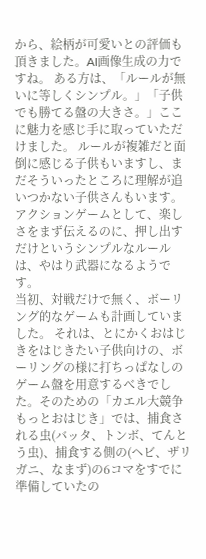から、絵柄が可愛いとの評価も頂きました。AI画像生成の力ですね。 ある方は、「ルールが無いに等しくシンプル。」「子供でも勝てる盤の大きさ。」ここに魅力を感じ手に取っていただけました。 ルールが複雑だと面倒に感じる子供もいますし、まだそういったところに理解が追いつかない子供さんもいます。アクションゲームとして、楽しさをまず伝えるのに、押し出すだけというシンプルなルールは、やはり武器になるようです。
当初、対戦だけで無く、ボーリング的なゲームも計画していました。 それは、とにかくおはじきをはじきたい子供向けの、ボーリングの様に打ちっぱなしのゲーム盤を用意するべきでした。そのための「カエル大競争もっとおはじき」では、捕食される虫(バッタ、トンボ、てんとう虫)、捕食する側の(ヘビ、ザリガニ、なまず)の6コマをすでに準備していたの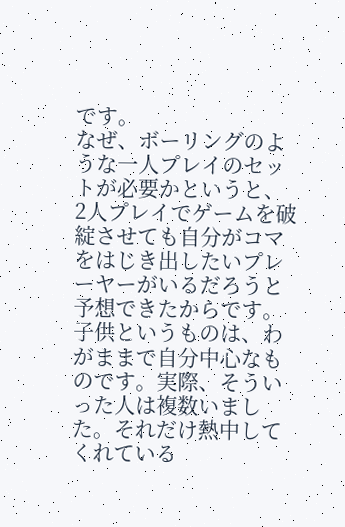です。
なぜ、ボーリングのような一人プレイのセットが必要かというと、 2人プレイでゲームを破綻させても自分がコマをはじき出したいプレーヤーがいるだろうと予想できたからです。子供というものは、わがままで自分中心なものです。実際、そういった人は複数いました。それだけ熱中してくれている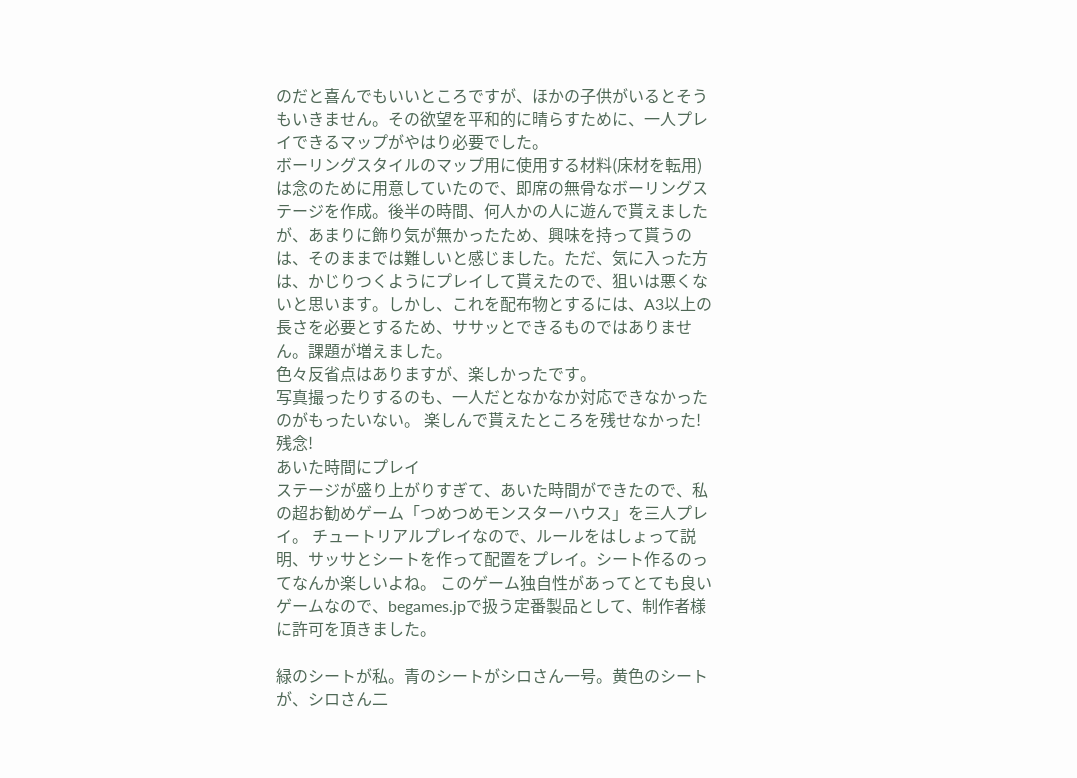のだと喜んでもいいところですが、ほかの子供がいるとそうもいきません。その欲望を平和的に晴らすために、一人プレイできるマップがやはり必要でした。
ボーリングスタイルのマップ用に使用する材料(床材を転用)は念のために用意していたので、即席の無骨なボーリングステージを作成。後半の時間、何人かの人に遊んで貰えましたが、あまりに飾り気が無かったため、興味を持って貰うのは、そのままでは難しいと感じました。ただ、気に入った方は、かじりつくようにプレイして貰えたので、狙いは悪くないと思います。しかし、これを配布物とするには、A3以上の長さを必要とするため、ササッとできるものではありません。課題が増えました。
色々反省点はありますが、楽しかったです。
写真撮ったりするのも、一人だとなかなか対応できなかったのがもったいない。 楽しんで貰えたところを残せなかった!残念!
あいた時間にプレイ
ステージが盛り上がりすぎて、あいた時間ができたので、私の超お勧めゲーム「つめつめモンスターハウス」を三人プレイ。 チュートリアルプレイなので、ルールをはしょって説明、サッサとシートを作って配置をプレイ。シート作るのってなんか楽しいよね。 このゲーム独自性があってとても良いゲームなので、begames.jpで扱う定番製品として、制作者様に許可を頂きました。

緑のシートが私。青のシートがシロさん一号。黄色のシートが、シロさん二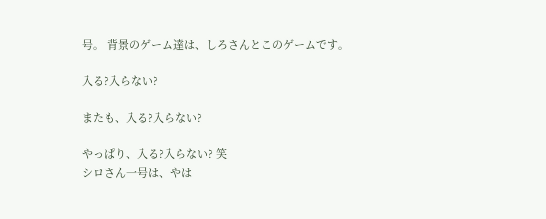号。 背景のゲーム達は、しろさんとこのゲームです。

入る?入らない?

またも、入る?入らない?

やっぱり、入る?入らない? 笑
シロさん一号は、やは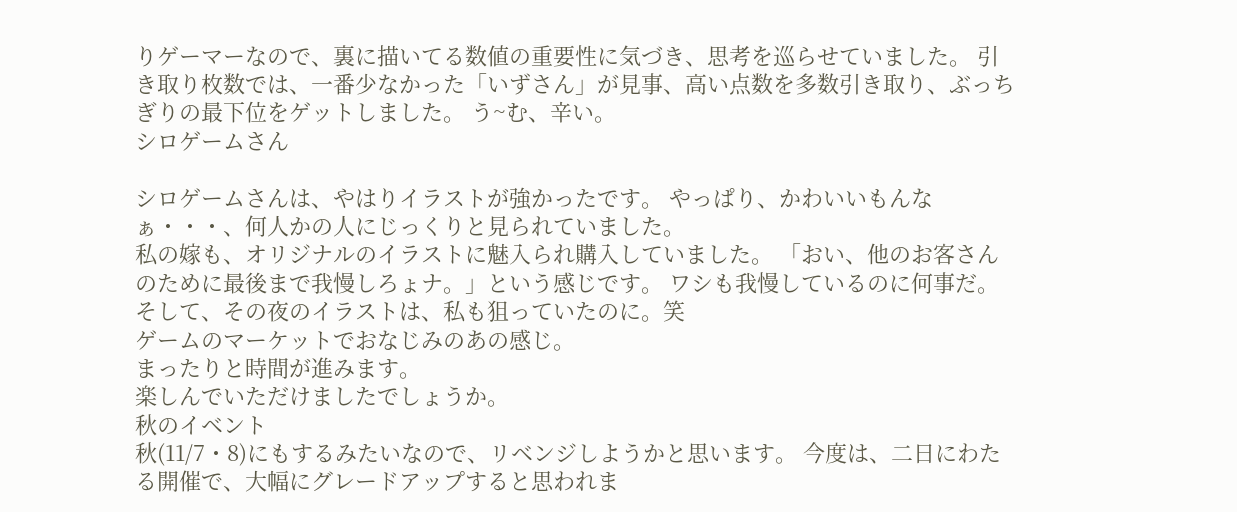りゲーマーなので、裏に描いてる数値の重要性に気づき、思考を巡らせていました。 引き取り枚数では、一番少なかった「いずさん」が見事、高い点数を多数引き取り、ぶっちぎりの最下位をゲットしました。 う~む、辛い。
シロゲームさん

シロゲームさんは、やはりイラストが強かったです。 やっぱり、かわいいもんなぁ・・・、何人かの人にじっくりと見られていました。
私の嫁も、オリジナルのイラストに魅入られ購入していました。 「おい、他のお客さんのために最後まで我慢しろょナ。」という感じです。 ワシも我慢しているのに何事だ。そして、その夜のイラストは、私も狙っていたのに。笑
ゲームのマーケットでおなじみのあの感じ。
まったりと時間が進みます。
楽しんでいただけましたでしょうか。
秋のイベント
秋(11/7・8)にもするみたいなので、リベンジしようかと思います。 今度は、二日にわたる開催で、大幅にグレードアップすると思われま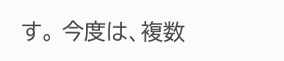す。 今度は、複数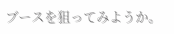ブースを狙ってみようか。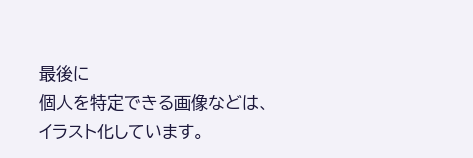最後に
個人を特定できる画像などは、イラスト化しています。